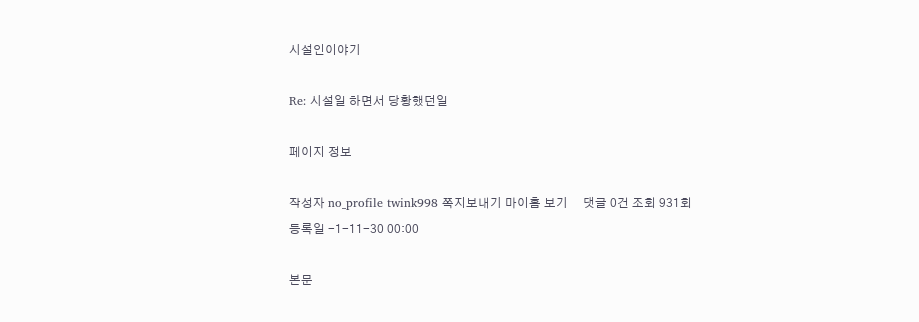시설인이야기

Re: 시설일 하면서 당황했던일

페이지 정보

작성자 no_profile twink998 쪽지보내기 마이홈 보기     댓글 0건 조회 931회 등록일 -1-11-30 00:00

본문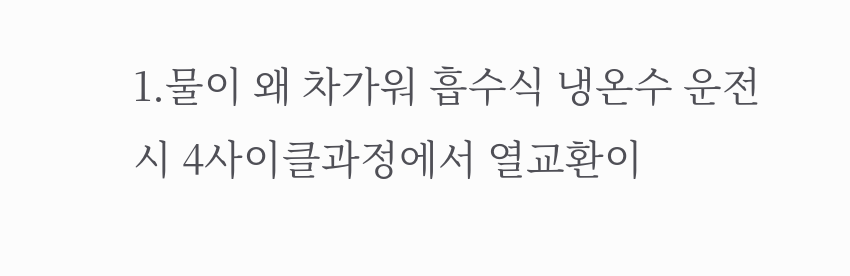1.물이 왜 차가워 흡수식 냉온수 운전시 4사이클과정에서 열교환이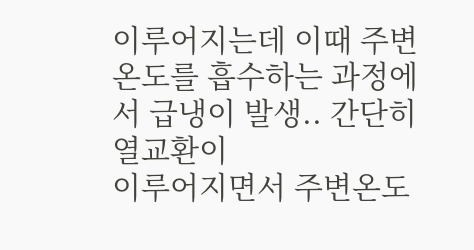이루어지는데 이때 주변 온도를 흡수하는 과정에서 급냉이 발생.. 간단히 열교환이
이루어지면서 주변온도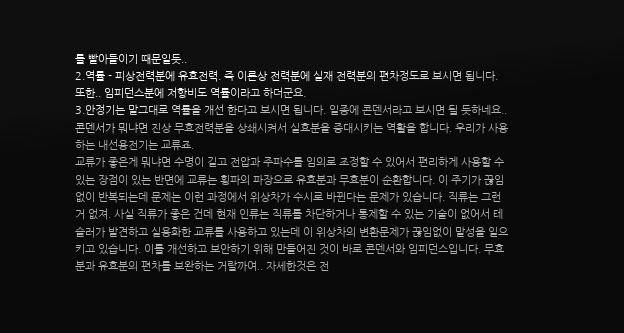를 빨아들이기 때문일듯..
2.역률 - 피상전력분에 유효전력. 즉 이론상 전력분에 실재 전력분의 편차정도로 보시면 됩니다. 또한.. 임피던스분에 저항비도 역률이라고 하더군요.
3.안정기는 말그대로 역률을 개선 한다고 보시면 됩니다. 일종에 콘덴서라고 보시면 될 듯하네요.. 콘덴서가 뭐냐면 진상 무효전력분을 상쇄시켜서 실효분을 증대시키는 역활을 합니다. 우리가 사용하는 내선용전기는 교류죠.
교류가 좋은게 뭐냐면 수명이 길고 전압과 주파수를 임의로 조정할 수 있어서 편리하게 사용할 수 있는 장점이 있는 반면에 교류는 횡파의 파장으로 유효분과 무효분이 순환합니다. 이 주기가 끊임없이 반복되는데 문제는 이런 과정에서 위상차가 수시로 바뀐다는 문제가 있습니다. 직류는 그런거 없져. 사실 직류가 좋은 건데 현재 인류는 직류를 차단하거나 통제할 수 있는 기술이 없어서 테슬러가 발견하고 실용화한 교류를 사용하고 있는데 이 위상차의 변환문제가 끊임없이 말성을 일으키고 있습니다. 이를 개선하고 보안하기 위해 만들어진 것이 바로 콘덴서와 임피던스입니다. 무효분과 유효분의 편차를 보완하는 거랄까여.. 자세한것은 전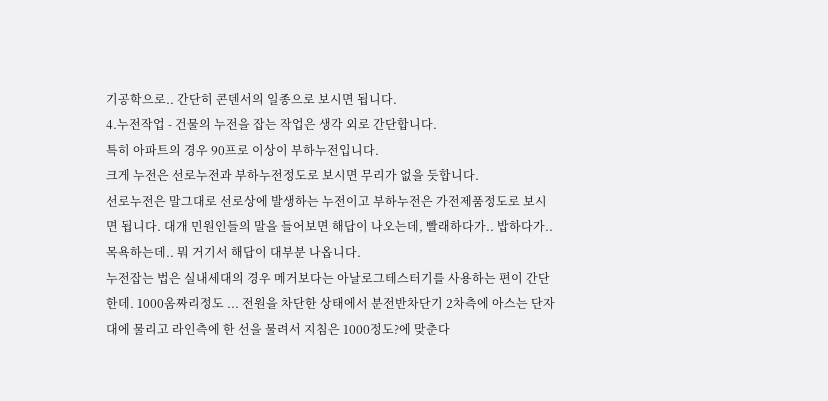기공학으로.. 간단히 콘덴서의 일종으로 보시면 됩니다.
4.누전작업 - 건물의 누전을 잡는 작업은 생각 외로 간단합니다.
특히 아파트의 경우 90프로 이상이 부하누전입니다.
크게 누전은 선로누전과 부하누전정도로 보시면 무리가 없을 듯합니다.
선로누전은 말그대로 선로상에 발생하는 누전이고 부하누전은 가전제품정도로 보시면 됩니다. 대개 민원인들의 말을 들어보면 해답이 나오는데, 빨래하다가.. 밥하다가.. 목욕하는데.. 뭐 거기서 해답이 대부분 나옵니다.
누전잡는 법은 실내세대의 경우 메거보다는 아날로그테스터기를 사용하는 편이 간단한데. 1000옴짜리정도 ... 전원을 차단한 상태에서 분전반차단기 2차측에 아스는 단자대에 물리고 라인측에 한 선을 물려서 지침은 1000정도?에 맞춘다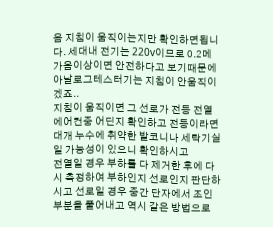음 지침이 움직이는지만 확인하면됩니다. 세대내 전기는 220v이므로 0.2메가옴이상이면 안전하다고 보기때문에 아날로그테스터기는 지침이 안움직이겠죠..
지침이 움직이면 그 선로가 전등 전열 에어컨중 어딘지 확인하고 전등이라면
대개 누수에 취약한 발코니나 세탁기실일 가능성이 있으니 확인하시고
전열일 경우 부하를 다 제거한 후에 다시 측정하여 부하인지 선로인지 판단하시고 선로일 경우 중간 단자에서 조인부분을 풀어내고 역시 같은 방법으로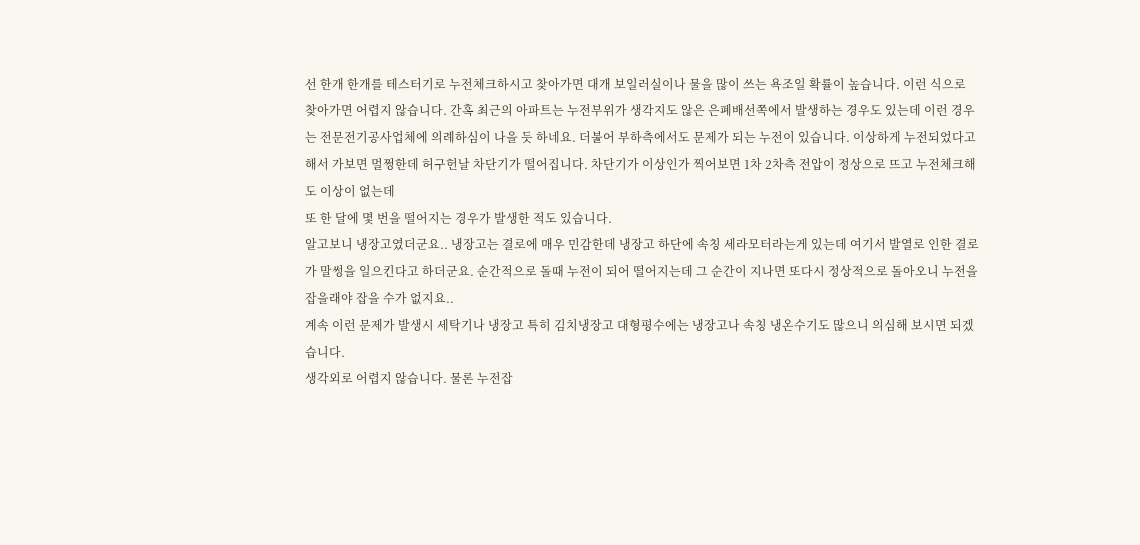선 한개 한개를 테스터기로 누전체크하시고 찾아가면 대개 보일러실이나 물을 많이 쓰는 욕조일 확률이 높습니다. 이런 식으로 찾아가면 어렵지 않습니다. 간혹 최근의 아파트는 누전부위가 생각지도 않은 은폐배선쪽에서 발생하는 경우도 있는데 이런 경우는 전문전기공사업체에 의례하심이 나을 듯 하네요. 더불어 부하측에서도 문제가 되는 누전이 있습니다. 이상하게 누전되었다고 해서 가보면 멀쩡한데 허구헌날 차단기가 떨어집니다. 차단기가 이상인가 찍어보면 1차 2차측 전압이 정상으로 뜨고 누전체크해도 이상이 없는데
또 한 달에 몇 번을 떨어지는 경우가 발생한 적도 있습니다.
알고보니 냉장고였더군요.. 냉장고는 결로에 매우 민감한데 냉장고 하단에 속칭 세라모터라는게 있는데 여기서 발열로 인한 결로가 말썽을 일으킨다고 하더군요. 순간적으로 돌때 누전이 되어 떨어지는데 그 순간이 지나면 또다시 정상적으로 돌아오니 누전을 잡을래야 잡을 수가 없지요..
계속 이런 문제가 발생시 세탁기나 냉장고 특히 김치냉장고 대형평수에는 냉장고나 속칭 냉온수기도 많으니 의심해 보시면 되겠습니다.
생각외로 어렵지 않습니다. 물론 누전잡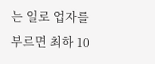는 일로 업자를 부르면 최하 10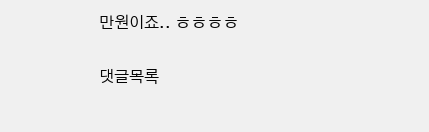만원이죠.. ㅎㅎㅎㅎ

댓글목록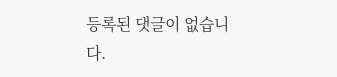등록된 댓글이 없습니다.